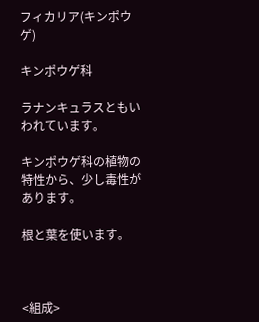フィカリア(キンポウゲ)

キンポウゲ科

ラナンキュラスともいわれています。

キンポウゲ科の植物の特性から、少し毒性があります。

根と葉を使います。



<組成>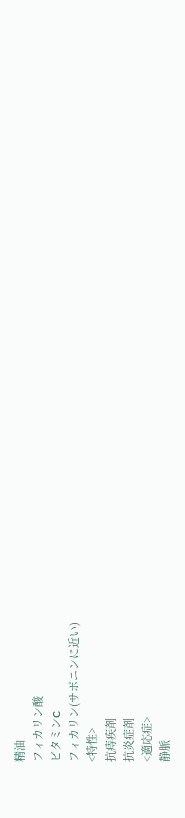精油
フィカリン酸
ビタミンC
フィカリン(サポニンに近い)
<特性>
抗痔疾剤
抗炎症剤
<適応症>
静脈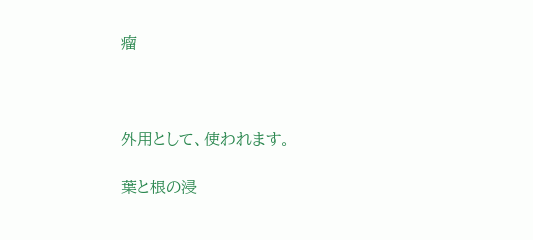瘤



外用として、使われます。

葉と根の浸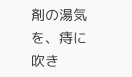剤の湯気を、痔に吹き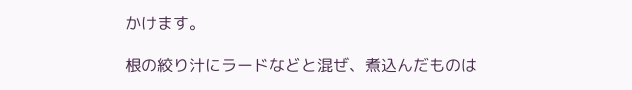かけます。

根の絞り汁にラードなどと混ぜ、煮込んだものは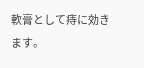軟膏として痔に効きます。